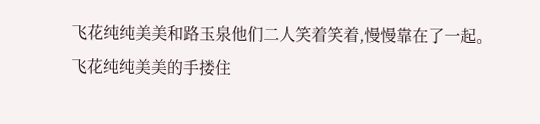飞花纯纯美美和路玉泉他们二人笑着笑着,慢慢靠在了一起。
飞花纯纯美美的手搂住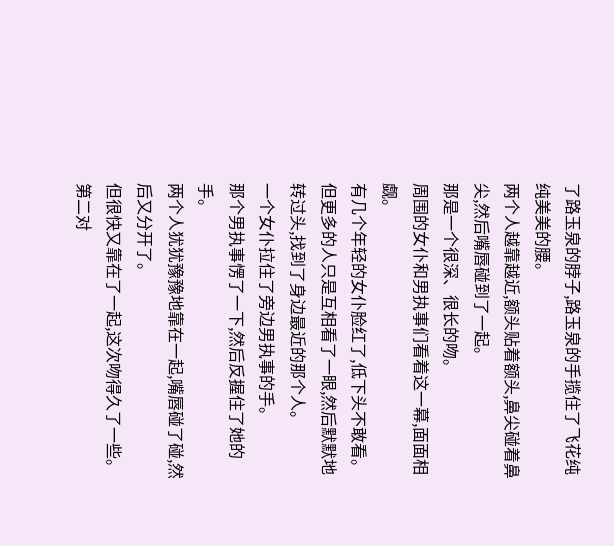了路玉泉的脖子,路玉泉的手揽住了飞花纯纯美美的腰。
两个人越靠越近,额头贴着额头,鼻尖碰着鼻尖,然后嘴唇碰到了一起。
那是一个很深、很长的吻。
周围的女仆和男执事们看着这一幕,面面相觑。
有几个年轻的女仆脸红了,低下头不敢看。
但更多的人只是互相看了一眼,然后默默地转过头,找到了身边最近的那个人。
一个女仆拉住了旁边男执事的手。
那个男执事愣了一下,然后反握住了她的手。
两个人犹犹豫豫地靠在一起,嘴唇碰了碰,然后又分开了。
但很快又靠在了一起,这次吻得久了一些。
第二对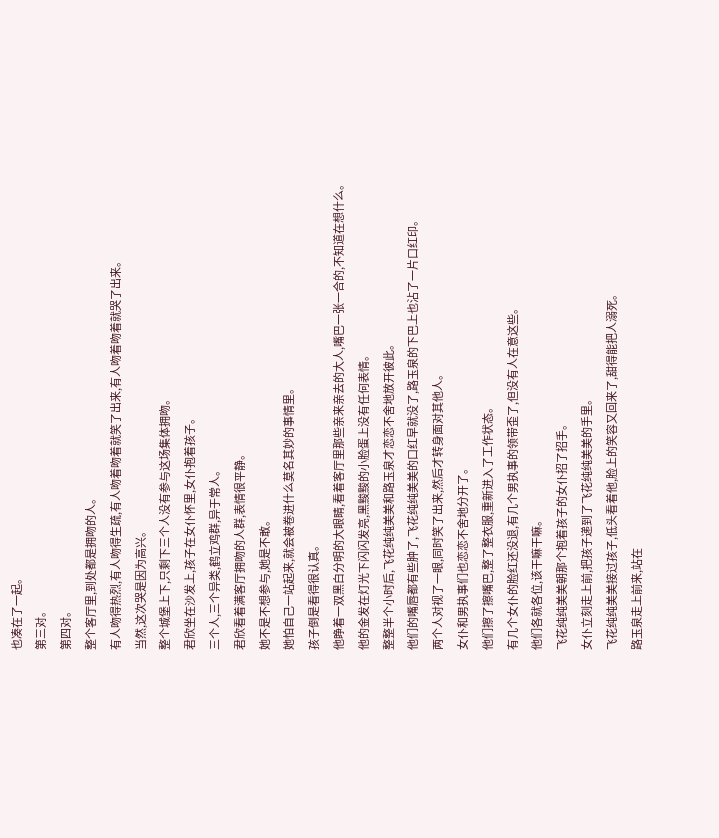也凑在了一起。
第三对。
第四对。
整个客厅里,到处都是拥吻的人。
有人吻得热烈,有人吻得生疏,有人吻着吻着就笑了出来,有人吻着吻着就哭了出来。
当然,这次哭是因为高兴。
整个城堡上下,只剩下三个人没有参与这场集体拥吻。
君欣坐在沙发上,孩子在女仆怀里,女仆抱着孩子。
三个人,三个异类,鹤立鸡群,异于常人。
君欣看着满客厅拥吻的人群,表情很平静。
她不是不想参与,她是不敢。
她怕自己一站起来,就会被卷进什么莫名其妙的事情里。
孩子倒是看得很认真。
他睁着一双黑白分明的大眼睛,看着客厅里那些亲来亲去的大人,嘴巴一张一合的,不知道在想什么。
他的金发在灯光下闪闪发亮,黑黢黢的小脸蛋上没有任何表情。
整整半个小时后,飞花纯纯美美和路玉泉才恋恋不舍地放开彼此。
他们的嘴唇都有些肿了,飞花纯纯美美的口红早就没了,路玉泉的下巴上也沾了一片口红印。
两个人对视了一眼,同时笑了出来,然后才转身面对其他人。
女仆和男执事们也恋恋不舍地分开了。
他们擦了擦嘴巴,整了整衣服,重新进入了工作状态。
有几个女仆的脸红还没退,有几个男执事的领带歪了,但没有人在意这些。
他们各就各位,该干嘛干嘛。
飞花纯纯美美朝那个抱着孩子的女仆招了招手。
女仆立刻走上前,把孩子递到了飞花纯纯美美的手里。
飞花纯纯美美接过孩子,低头看着他,脸上的笑容又回来了,甜得能把人溺死。
路玉泉走上前来,站在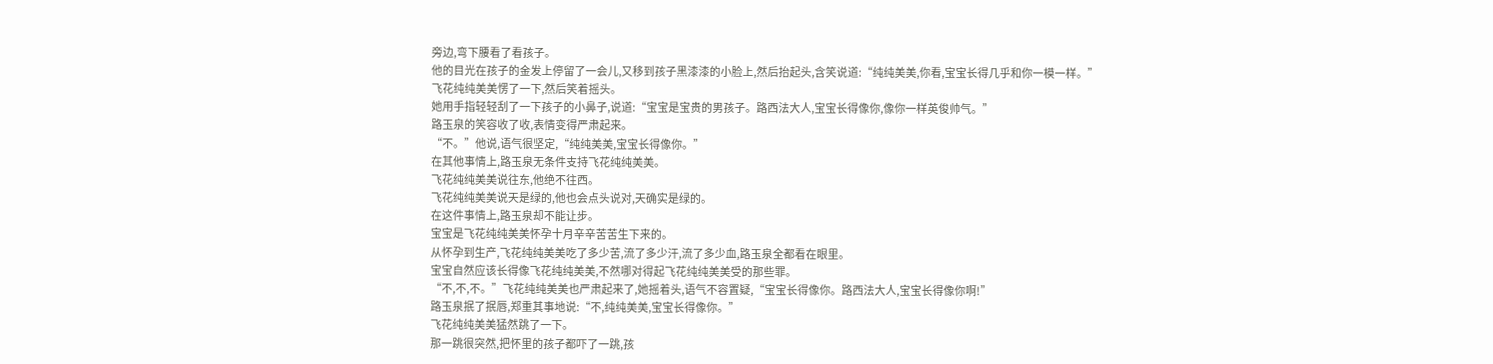旁边,弯下腰看了看孩子。
他的目光在孩子的金发上停留了一会儿,又移到孩子黑漆漆的小脸上,然后抬起头,含笑说道:“纯纯美美,你看,宝宝长得几乎和你一模一样。”
飞花纯纯美美愣了一下,然后笑着摇头。
她用手指轻轻刮了一下孩子的小鼻子,说道:“宝宝是宝贵的男孩子。路西法大人,宝宝长得像你,像你一样英俊帅气。”
路玉泉的笑容收了收,表情变得严肃起来。
“不。”他说,语气很坚定,“纯纯美美,宝宝长得像你。”
在其他事情上,路玉泉无条件支持飞花纯纯美美。
飞花纯纯美美说往东,他绝不往西。
飞花纯纯美美说天是绿的,他也会点头说对,天确实是绿的。
在这件事情上,路玉泉却不能让步。
宝宝是飞花纯纯美美怀孕十月辛辛苦苦生下来的。
从怀孕到生产,飞花纯纯美美吃了多少苦,流了多少汗,流了多少血,路玉泉全都看在眼里。
宝宝自然应该长得像飞花纯纯美美,不然哪对得起飞花纯纯美美受的那些罪。
“不,不,不。”飞花纯纯美美也严肃起来了,她摇着头,语气不容置疑,“宝宝长得像你。路西法大人,宝宝长得像你啊!”
路玉泉抿了抿唇,郑重其事地说:“不,纯纯美美,宝宝长得像你。”
飞花纯纯美美猛然跳了一下。
那一跳很突然,把怀里的孩子都吓了一跳,孩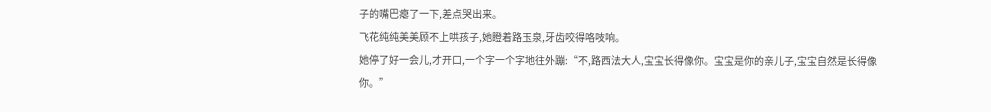子的嘴巴瘪了一下,差点哭出来。
飞花纯纯美美顾不上哄孩子,她瞪着路玉泉,牙齿咬得咯吱响。
她停了好一会儿,才开口,一个字一个字地往外蹦:“不,路西法大人,宝宝长得像你。宝宝是你的亲儿子,宝宝自然是长得像你。”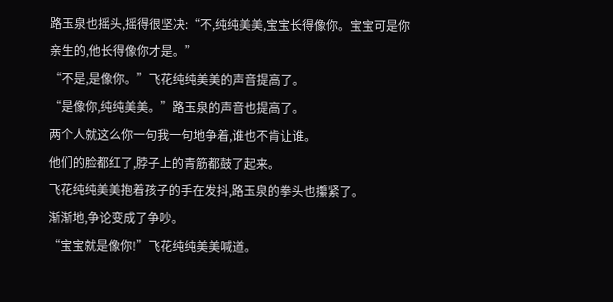路玉泉也摇头,摇得很坚决:“不,纯纯美美,宝宝长得像你。宝宝可是你亲生的,他长得像你才是。”
“不是,是像你。”飞花纯纯美美的声音提高了。
“是像你,纯纯美美。”路玉泉的声音也提高了。
两个人就这么你一句我一句地争着,谁也不肯让谁。
他们的脸都红了,脖子上的青筋都鼓了起来。
飞花纯纯美美抱着孩子的手在发抖,路玉泉的拳头也攥紧了。
渐渐地,争论变成了争吵。
“宝宝就是像你!”飞花纯纯美美喊道。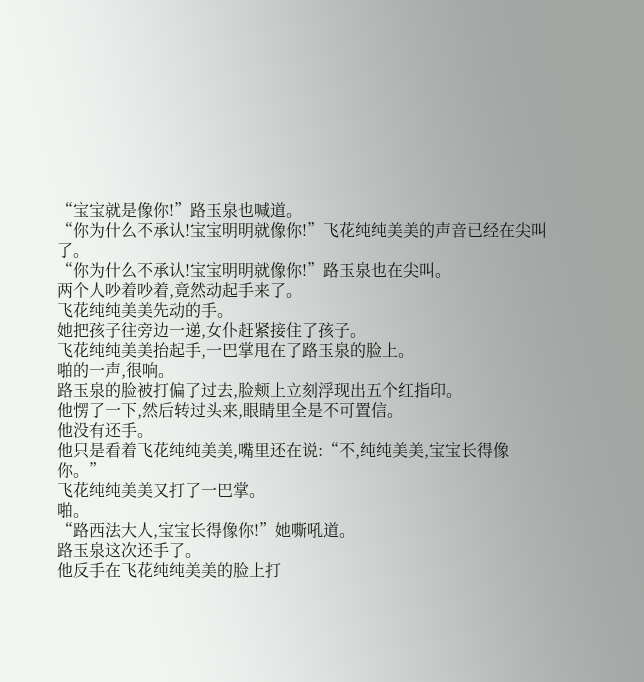“宝宝就是像你!”路玉泉也喊道。
“你为什么不承认!宝宝明明就像你!”飞花纯纯美美的声音已经在尖叫了。
“你为什么不承认!宝宝明明就像你!”路玉泉也在尖叫。
两个人吵着吵着,竟然动起手来了。
飞花纯纯美美先动的手。
她把孩子往旁边一递,女仆赶紧接住了孩子。
飞花纯纯美美抬起手,一巴掌甩在了路玉泉的脸上。
啪的一声,很响。
路玉泉的脸被打偏了过去,脸颊上立刻浮现出五个红指印。
他愣了一下,然后转过头来,眼睛里全是不可置信。
他没有还手。
他只是看着飞花纯纯美美,嘴里还在说:“不,纯纯美美,宝宝长得像你。”
飞花纯纯美美又打了一巴掌。
啪。
“路西法大人,宝宝长得像你!”她嘶吼道。
路玉泉这次还手了。
他反手在飞花纯纯美美的脸上打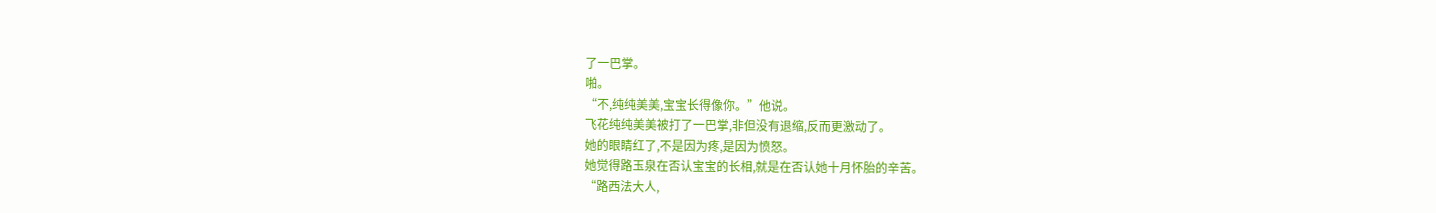了一巴掌。
啪。
“不,纯纯美美,宝宝长得像你。”他说。
飞花纯纯美美被打了一巴掌,非但没有退缩,反而更激动了。
她的眼睛红了,不是因为疼,是因为愤怒。
她觉得路玉泉在否认宝宝的长相,就是在否认她十月怀胎的辛苦。
“路西法大人,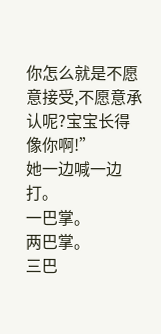你怎么就是不愿意接受,不愿意承认呢?宝宝长得像你啊!”
她一边喊一边打。
一巴掌。
两巴掌。
三巴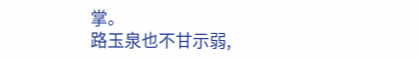掌。
路玉泉也不甘示弱,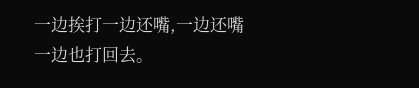一边挨打一边还嘴,一边还嘴一边也打回去。